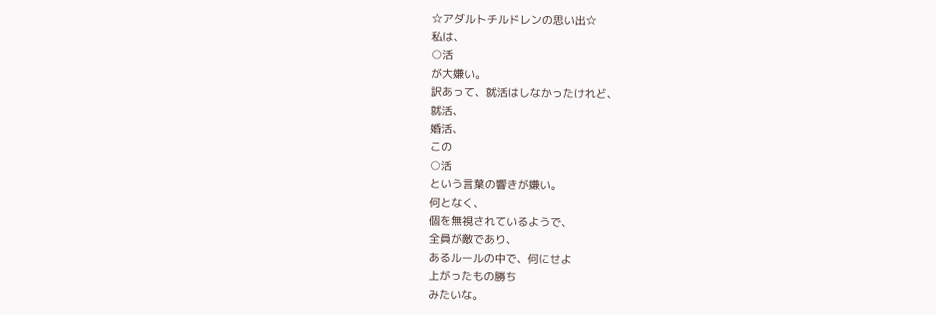☆アダルトチルドレンの思い出☆
私は、
○活
が大嫌い。
訳あって、就活はしなかったけれど、
就活、
婚活、
この
○活
という言葉の響きが嫌い。
何となく、
個を無視されているようで、
全員が敵であり、
あるルールの中で、何にせよ
上がったもの勝ち
みたいな。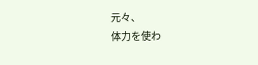元々、
体力を使わ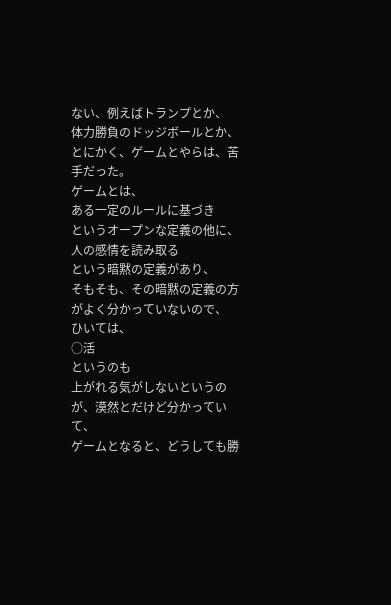ない、例えばトランプとか、
体力勝負のドッジボールとか、
とにかく、ゲームとやらは、苦手だった。
ゲームとは、
ある一定のルールに基づき
というオープンな定義の他に、
人の感情を読み取る
という暗黙の定義があり、
そもそも、その暗黙の定義の方がよく分かっていないので、
ひいては、
○活
というのも
上がれる気がしないというのが、漠然とだけど分かっていて、
ゲームとなると、どうしても勝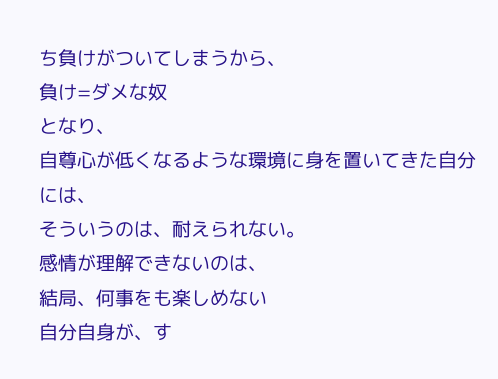ち負けがついてしまうから、
負け=ダメな奴
となり、
自尊心が低くなるような環境に身を置いてきた自分には、
そういうのは、耐えられない。
感情が理解できないのは、
結局、何事をも楽しめない
自分自身が、す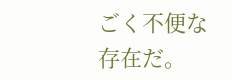ごく不便な存在だ。